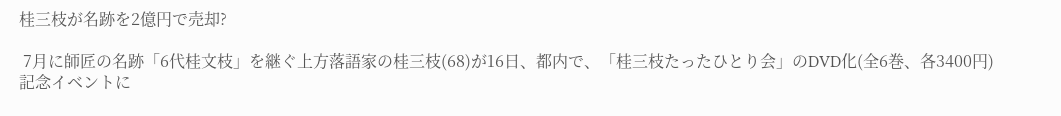桂三枝が名跡を2億円で売却?

 7月に師匠の名跡「6代桂文枝」を継ぐ上方落語家の桂三枝(68)が16日、都内で、「桂三枝たったひとり会」のDVD化(全6巻、各3400円)記念イベントに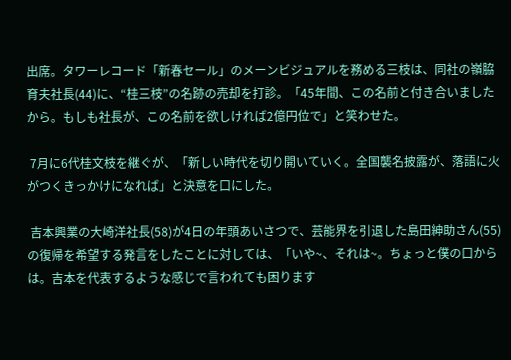出席。タワーレコード「新春セール」のメーンビジュアルを務める三枝は、同社の嶺脇育夫社長(44)に、“桂三枝”の名跡の売却を打診。「45年間、この名前と付き合いましたから。もしも社長が、この名前を欲しければ2億円位で」と笑わせた。

 7月に6代桂文枝を継ぐが、「新しい時代を切り開いていく。全国襲名披露が、落語に火がつくきっかけになれば」と決意を口にした。

 吉本興業の大崎洋社長(58)が4日の年頭あいさつで、芸能界を引退した島田紳助さん(55)の復帰を希望する発言をしたことに対しては、「いや~、それは~。ちょっと僕の口からは。吉本を代表するような感じで言われても困ります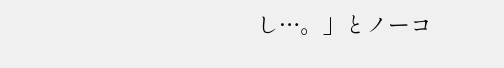し…。」とノーコ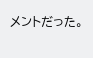メントだった。